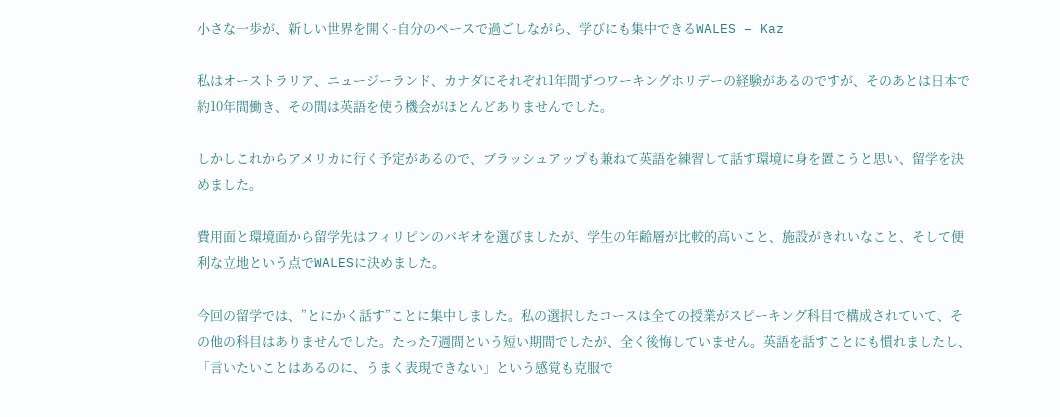小さな一歩が、新しい世界を開く-自分のペースで過ごしながら、学びにも集中できるWALES – Kaz

私はオーストラリア、ニュージーランド、カナダにそれぞれ1年間ずつワーキングホリデーの経験があるのですが、そのあとは日本で約10年間働き、その間は英語を使う機会がほとんどありませんでした。

しかしこれからアメリカに行く予定があるので、ブラッシュアップも兼ねて英語を練習して話す環境に身を置こうと思い、留学を決めました。

費用面と環境面から留学先はフィリピンのバギオを選びましたが、学生の年齢層が比較的高いこと、施設がきれいなこと、そして便利な立地という点でWALESに決めました。

今回の留学では、”とにかく話す”ことに集中しました。私の選択したコースは全ての授業がスピーキング科目で構成されていて、その他の科目はありませんでした。たった7週間という短い期間でしたが、全く後悔していません。英語を話すことにも慣れましたし、「言いたいことはあるのに、うまく表現できない」という感覚も克服で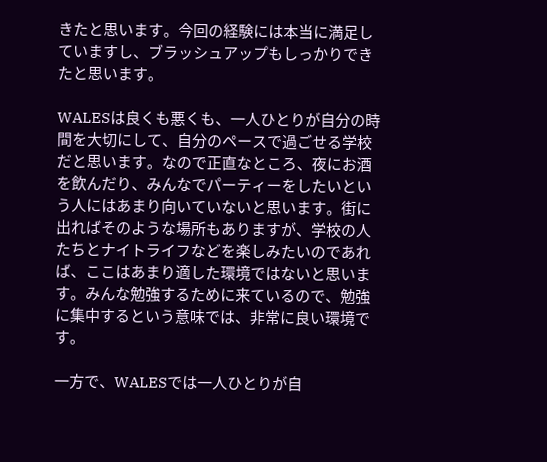きたと思います。今回の経験には本当に満足していますし、ブラッシュアップもしっかりできたと思います。

WALESは良くも悪くも、一人ひとりが自分の時間を大切にして、自分のペースで過ごせる学校だと思います。なので正直なところ、夜にお酒を飲んだり、みんなでパーティーをしたいという人にはあまり向いていないと思います。街に出ればそのような場所もありますが、学校の人たちとナイトライフなどを楽しみたいのであれば、ここはあまり適した環境ではないと思います。みんな勉強するために来ているので、勉強に集中するという意味では、非常に良い環境です。

一方で、WALESでは一人ひとりが自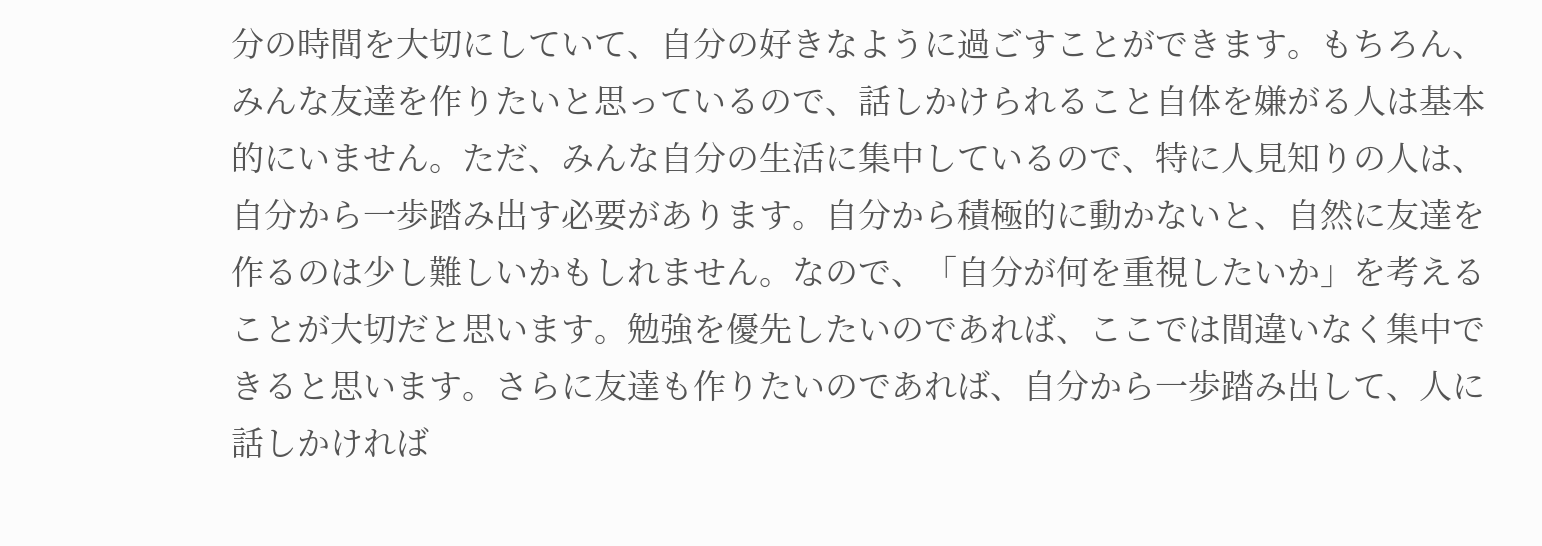分の時間を大切にしていて、自分の好きなように過ごすことができます。もちろん、みんな友達を作りたいと思っているので、話しかけられること自体を嫌がる人は基本的にいません。ただ、みんな自分の生活に集中しているので、特に人見知りの人は、自分から一歩踏み出す必要があります。自分から積極的に動かないと、自然に友達を作るのは少し難しいかもしれません。なので、「自分が何を重視したいか」を考えることが大切だと思います。勉強を優先したいのであれば、ここでは間違いなく集中できると思います。さらに友達も作りたいのであれば、自分から一歩踏み出して、人に話しかければ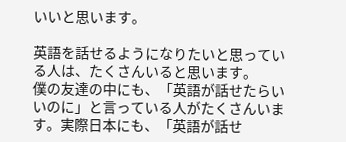いいと思います。

英語を話せるようになりたいと思っている人は、たくさんいると思います。
僕の友達の中にも、「英語が話せたらいいのに」と言っている人がたくさんいます。実際日本にも、「英語が話せ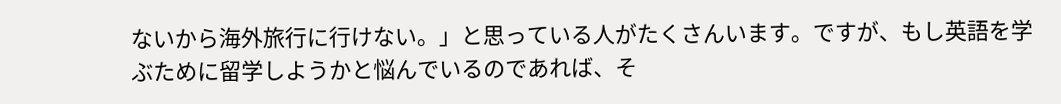ないから海外旅行に行けない。」と思っている人がたくさんいます。ですが、もし英語を学ぶために留学しようかと悩んでいるのであれば、そ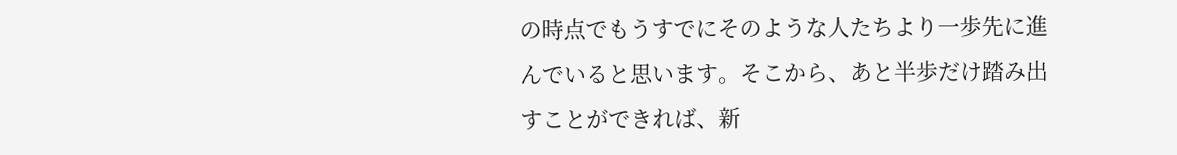の時点でもうすでにそのような人たちより一歩先に進んでいると思います。そこから、あと半歩だけ踏み出すことができれば、新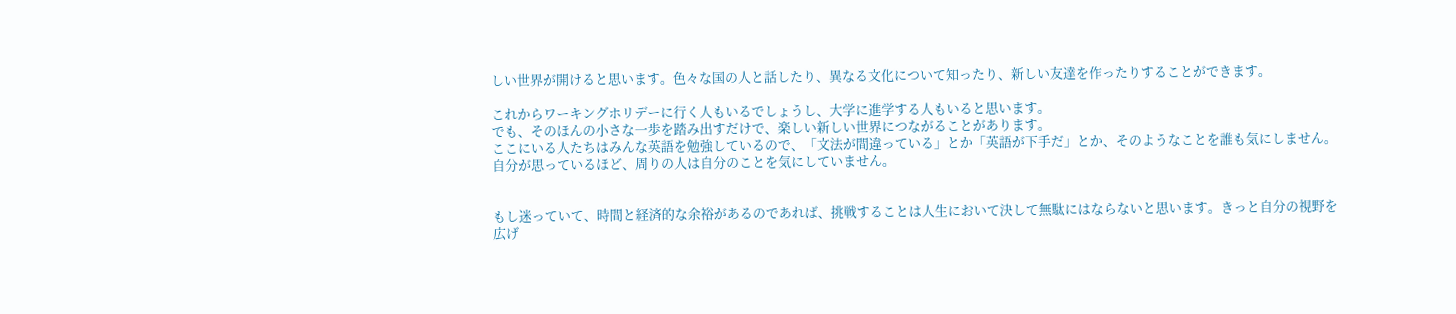しい世界が開けると思います。色々な国の人と話したり、異なる文化について知ったり、新しい友達を作ったりすることができます。

これからワーキングホリデーに行く人もいるでしょうし、大学に進学する人もいると思います。
でも、そのほんの小さな一歩を踏み出すだけで、楽しい新しい世界につながることがあります。
ここにいる人たちはみんな英語を勉強しているので、「文法が間違っている」とか「英語が下手だ」とか、そのようなことを誰も気にしません。自分が思っているほど、周りの人は自分のことを気にしていません。


もし迷っていて、時間と経済的な余裕があるのであれば、挑戦することは人生において決して無駄にはならないと思います。きっと自分の視野を広げ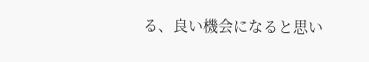る、良い機会になると思い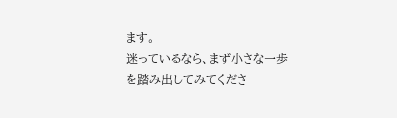ます。
迷っているなら、まず小さな一歩を踏み出してみてくださ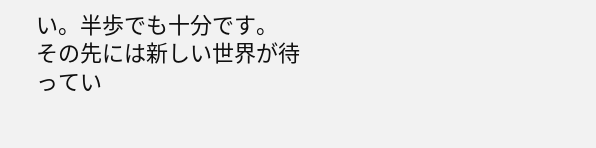い。半歩でも十分です。
その先には新しい世界が待ってい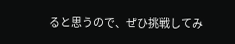ると思うので、ぜひ挑戦してみ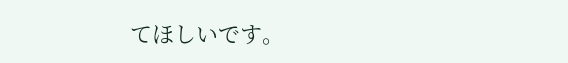てほしいです。